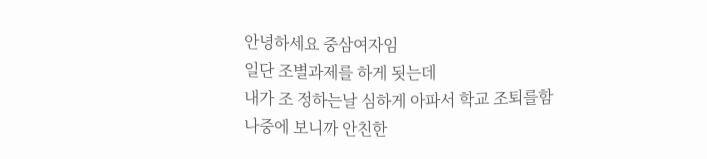안녕하세요 중삼여자임
일단 조별과제를 하게 됫는데
내가 조 정하는날 심하게 아파서 학교 조퇴를함
나중에 보니까 안친한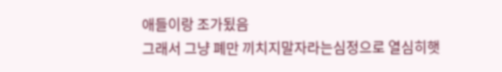애들이랑 조가됬음
그래서 그냥 폐만 끼치지말자라는심정으로 열심히햇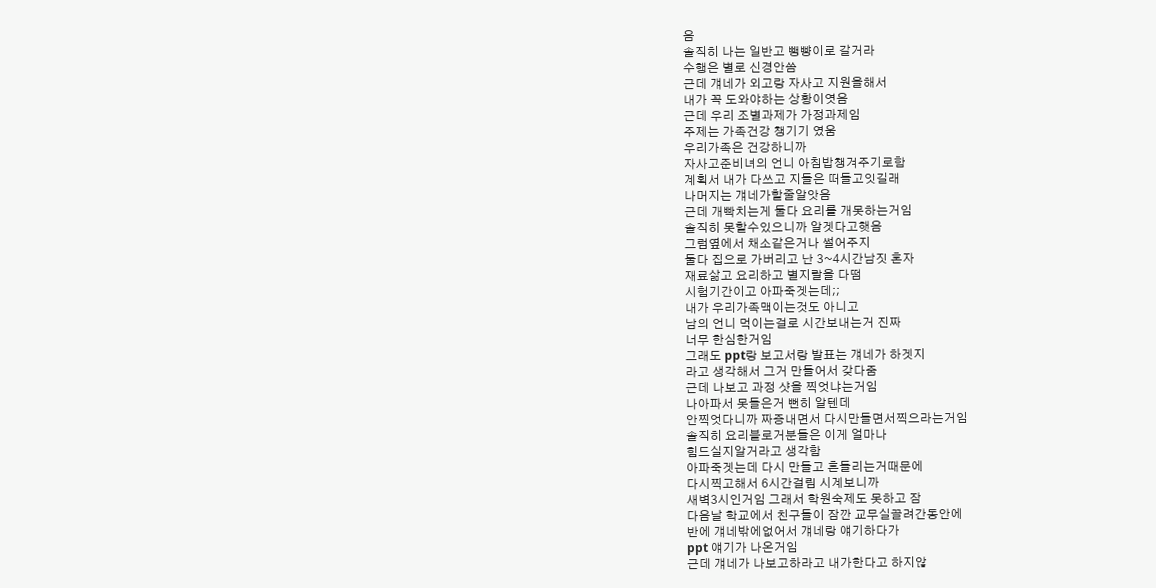음
솔직히 나는 일반고 뺑뺭이로 갈거라
수행은 별로 신경안씀
근데 걔네가 외고랑 자사고 지원을해서
내가 꼭 도와야하는 상황이엿음
근데 우리 조별과제가 가정과제임
주제는 가족건강 챙기기 였움
우리가족은 건강하니까
자사고준비녀의 언니 아침밥챙겨주기로함
계획서 내가 다쓰고 지들은 떠들고잇길래
나머지는 걔네가할줄알앗음
근데 개빡치는게 둘다 요리를 개못하는거임
솔직히 못할수있으니까 알겟다고햇음
그럼옆에서 채소같은거나 썰어주지
둘다 집으로 가버리고 난 3~4시간남짓 혼자
재료삶고 요리하고 별지랄을 다떰
시험기간이고 아파죽겟는데;;
내가 우리가족맥이는것도 아니고
남의 언니 먹이는걸로 시간보내는거 진짜
너무 한심한거임
그래도 ppt랑 보고서랑 발표는 걔네가 하겟지
라고 생각해서 그거 만들어서 갖다줌
근데 나보고 과정 샷을 찍엇냐는거임
나아파서 못들은거 뻔히 알텐데
안찍엇다니까 짜증내면서 다시만들면서찍으라는거임
솔직히 요리블로거분들은 이게 얼마나
힘드실지알거라고 생각함
아파죽겟는데 다시 만들고 흔들리는거때문에
다시찍고해서 6시간걸림 시계보니까
새벽3시인거임 그래서 학원숙제도 못하고 잠
다음날 학교에서 친구들이 잠깐 교무실끌려간동안에
반에 걔네밖에없어서 걔네랑 얘기하다가
ppt 얘기가 나온거임
근데 걔네가 나보고하라고 내가한다고 하지않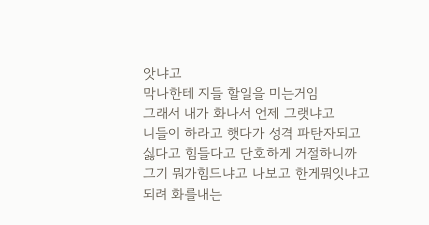앗냐고
막나한테 지들 할일을 미는거임
그래서 내가 화나서 언제 그랫냐고
니들이 하라고 햇다가 성격 파탄자되고
싫다고 힘들다고 단호하게 거절하니까
그기 뭐가힘드냐고 나보고 한게뭐잇냐고
되려 화를내는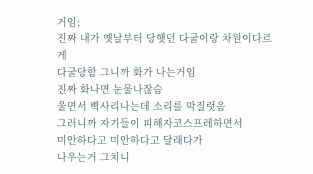거임;
진짜 내가 옛날부터 당햇던 다굴이랑 차원이다르게
다굴당함 그니까 화가 나는거임
진짜 화나면 눈물나잖슴
울면서 삑사리나는데 소리를 막질럿음
그러니까 자기들이 피해자코스프레하면서
미안하다고 미안하다고 달래다가
나우는거 그치니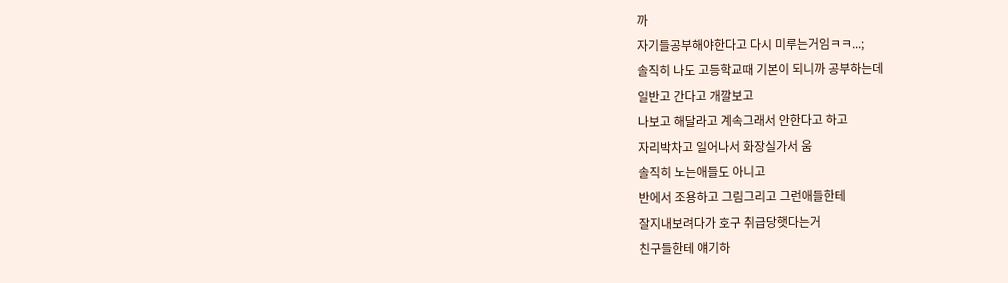까
자기들공부해야한다고 다시 미루는거임ㅋㅋ...;
솔직히 나도 고등학교때 기본이 되니까 공부하는데
일반고 간다고 개깔보고
나보고 해달라고 계속그래서 안한다고 하고
자리박차고 일어나서 화장실가서 움
솔직히 노는애들도 아니고
반에서 조용하고 그림그리고 그런애들한테
잘지내보려다가 호구 취급당햇다는거
친구들한테 얘기하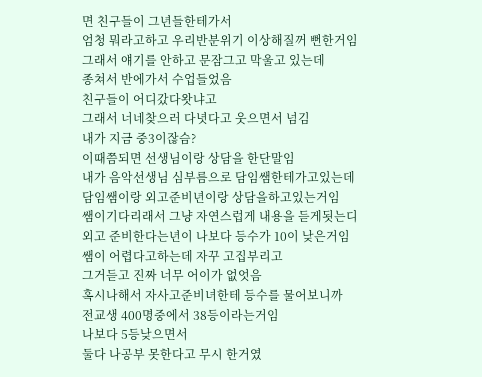면 친구들이 그년들한테가서
엄청 뭐라고하고 우리반분위기 이상해질꺼 뻔한거임
그래서 얘기를 안하고 문잠그고 막울고 있는데
종쳐서 반에가서 수업들었음
친구들이 어디갔다왓냐고
그래서 너네찾으러 다녓다고 웃으면서 넘김
내가 지금 중3이잖슴?
이때쯤되면 선생님이랑 상담을 한단말임
내가 음악선생님 심부름으로 담임쌤한테가고있는데
담임쌤이랑 외고준비년이랑 상담을하고있는거임
쌤이기다리래서 그냥 자연스럽게 내용을 듣게됫는디
외고 준비한다는년이 나보다 등수가 10이 낮은거임
쌤이 어렵다고하는데 자꾸 고집부리고
그거듣고 진짜 너무 어이가 없엇음
혹시나해서 자사고준비녀한테 등수를 물어보니까
전교생 400명중에서 38등이라는거임
나보다 5등낮으면서
둘다 나공부 못한다고 무시 한거였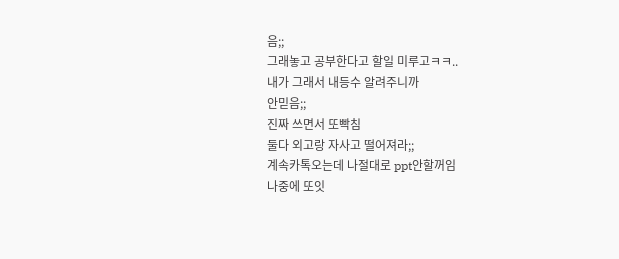음;;
그래놓고 공부한다고 할일 미루고ㅋㅋ..
내가 그래서 내등수 알려주니까
안믿음;;
진짜 쓰면서 또빡침
둘다 외고랑 자사고 떨어져라;;
계속카톡오는데 나절대로 ppt안할꺼임
나중에 또잇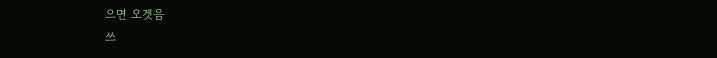으면 오겟음
쓰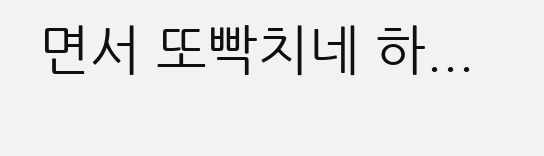면서 또빡치네 하...